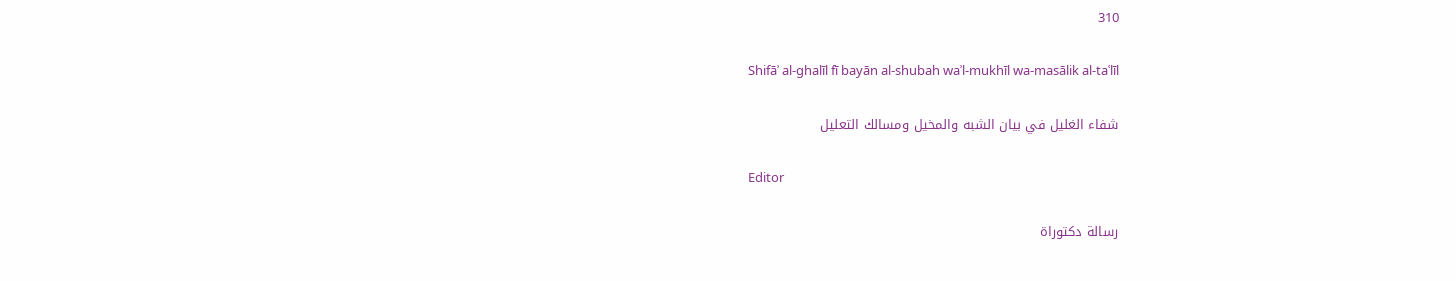310

Shifāʾ al-ghalīl fī bayān al-shubah waʾl-mukhīl wa-masālik al-taʿlīl

شفاء الغليل في بيان الشبه والمخيل ومسالك التعليل

Editor

رسالة دكتوراة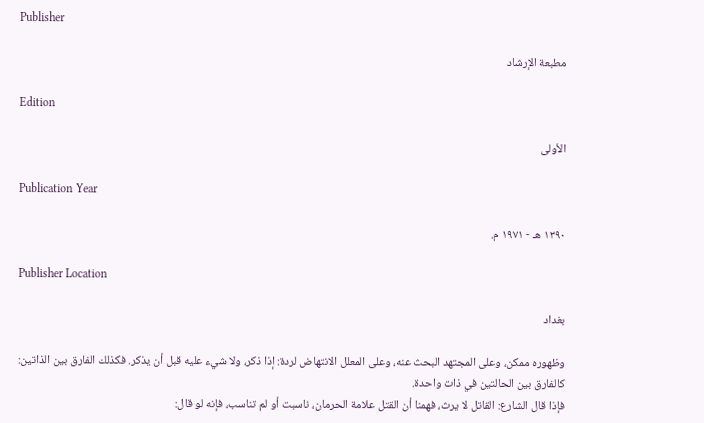Publisher

مطبعة الإرشاد

Edition

الأولى

Publication Year

١٣٩٠ هـ - ١٩٧١ م.

Publisher Location

بغداد

وظهوره ممكن، وعلى المجتهد البحث عنه، وعلى المعلل الانتهاض لردة: إذا ذكر، ولا شيء عليه قبل أن يذكر. فكذلك الفارق بين الذاتين: كالفارق بين الحالتين في ذات واحدة.
فإذا قال الشارع: القاتل لا يرث، فهمنا أن القتل علامة الحرمان، ناسبت أو لم تناسب، فإنه لو قال: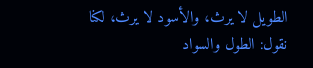الطويل لا يرث، والأسود لا يرث، لكنا نقول: الطول والسواد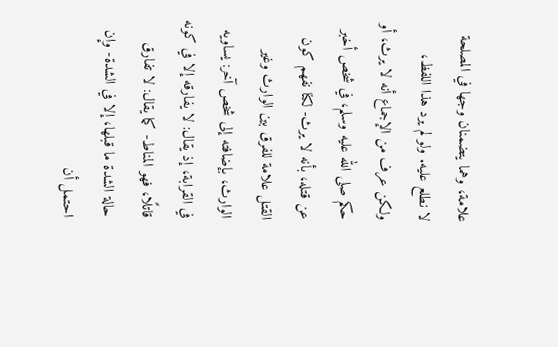علامة، وهما يتضمنان وجها في المصلحة لا نطلع عليه. ولو لم يرد هذا اللفظ، ولكن عرف من الإجماع أنه لا يرث، أو حكم صلى الله عليه وسلم، في شخص أخبر عن قتله، بأنه لا يرث- لكنا نفهم كون القتل علامة للفرق بين الوارث وغير الوارث، بإضافته إلى شخص آخر: يساويه في القرابة، إذ يقال: لا يفارقه إلا في كونه قاتلًا، فهو المناط- كما يقال: لا تفارق حالة الشدة ما قبلها، إلا في الشدة- وإن احتمل أن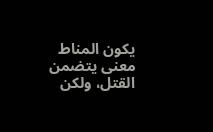يكون المناط معنى يتضمن القتل، ولكن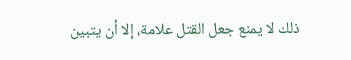ذلك لا يمنع جعل القتل علامة، إلا أن يتبين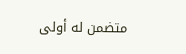متضمن له أولى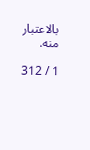بالاعتبار منه.

1 / 312